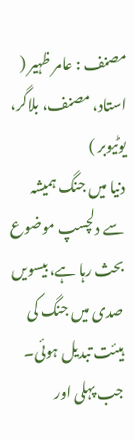مصنف : عامر ظہیر ( استاد، مصنف، بلاگر، یوٹیوبر )
دنیا میں جنگ ہمیشہ سے دلچسپ موضوع بحث رہا ہے، بیسویں صدی میں جنگ کی ہیئت تبدیل ہوئی۔ جب پہلی اور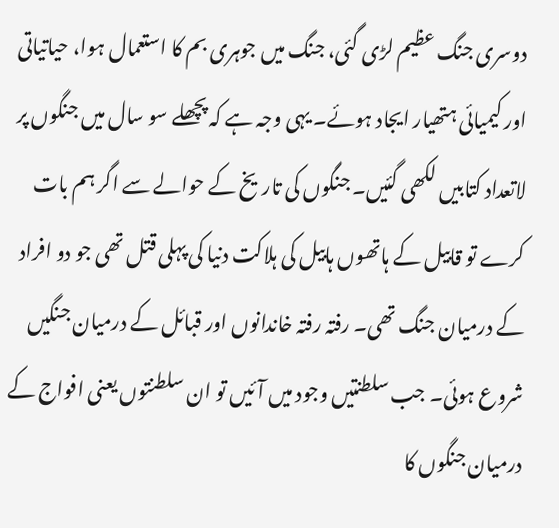دوسری جنگ عظیم لڑی گئی، جنگ میں جوہری بم کا استعمال ہوا، حیاتیاتی اور کیمیائی ہتھیار ایجاد ہوئے۔ یہی وجہ ہے کہ پچھلے سو سال میں جنگوں پر لاتعداد کتابیں لکھی گئیں۔ جنگوں کی تاریخ کے حوالے سے اگر ہم بات کرے تو قابیل کے ہاتھوں ہابیل کی ہلاکت دنیا کی پہلی قتل تھی جو دو افراد کے درمیان جنگ تھی۔ رفتہ رفتہ خاندانوں اور قبائل کے درمیان جنگیں شروع ہوئی۔ جب سلطنتیں وجود میں آئیں تو ان سلطنتوں یعنی افواج کے درمیان جنگوں کا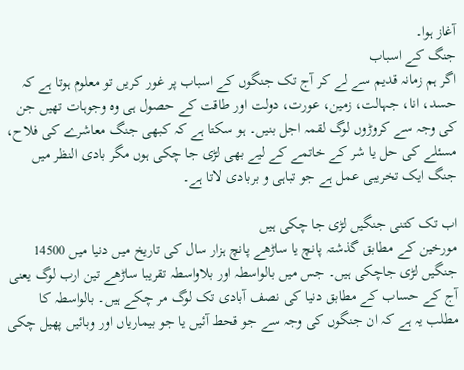آغاز ہوا۔
جنگ کے اسباب
اگر ہم زمانہ قدیم سے لے کر آج تک جنگوں کے اسباب پر غور کریں تو معلوم ہوتا ہے کہ حسد، انا، جہالت، زمین، عورت، دولت اور طاقت کے حصول ہی وہ وجوہات تھیں جن کی وجہ سے کروڑوں لوگ لقمہ اجل بنیں۔ ہو سکتا ہے کہ کبھی جنگ معاشرے کی فلاح، مسئلے کی حل یا شر کے خاتمے کے لیے بھی لڑی جا چکی ہوں مگر بادی النظر میں جنگ ایک تخریبی عمل ہے جو تباہی و بربادی لاتا ہے۔

اب تک کتنی جنگیں لڑی جا چکی ہیں
مورخین کے مطابق گذشتہ پانچ یا ساڑھے پانچ ہزار سال کی تاریخ میں دنیا میں 14500 جنگیں لڑی جاچکی ہیں۔ جس میں بالواسطہ اور بلاواسطہ تقریبا ساڑھے تین ارب لوگ یعنی آج کے حساب کے مطابق دنیا کی نصف آبادی تک لوگ مر چکے ہیں۔ بالواسطہ کا مطلب یہ ہے کہ ان جنگوں کی وجہ سے جو قحط آئیں یا جو بیماریاں اور وبائیں پھیل چکی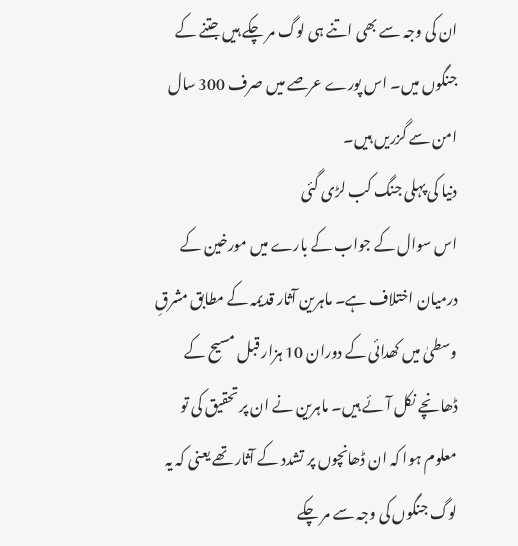ان کی وجہ سے بھی اتنے ہی لوگ مر چکے ہیں جتنے کے جنگوں میں۔ اس پورے عرصے میں صرف 300 سال امن سے گزریں ہیں۔
دنیا کی پہلی جنگ کب لڑی گئی
اس سوال کے جواب کے بارے میں مورخین کے درمیان اختلاف ہے۔ ماہرین آثار قدیمہ کے مطابق مشرقِ وسطیٰ میں کھدائی کے دوران 10 ہزار قبل مسیح کے ڈھانچے نکل آئے ہیں۔ ماہرین نے ان پر تحقیق کی تو معلوم ہوا کہ ان ڈھانچوں پر تشدد کے آثار تھے یعنی کہ یہ لوگ جنگوں کی وجہ سے مر چکے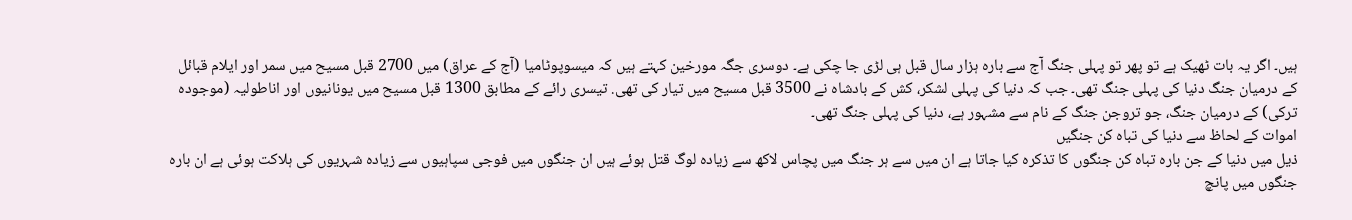ہیں۔ اگر یہ بات ٹھیک ہے تو پھر تو پہلی جنگ آج سے بارہ ہزار سال قبل ہی لڑی جا چکی ہے۔ دوسری جگہ مورخین کہتے ہیں کہ میسوپوٹامیا (آج کے عراق) میں 2700 قبل مسیح میں سمر اور ایلام قبائل کے درمیان جنگ دنیا کی پہلی جنگ تھی۔ جب کہ دنیا کی پہلی لشکر، کش کے بادشاہ نے 3500 قبل مسیح میں تیار کی تھی. تیسری رائے کے مطابق 1300 قبل مسیح میں یونانیوں اور اناطولیہ (موجودہ ترکی) کے درمیان جنگ، جو تروجن جنگ کے نام سے مشہور ہے، دنیا کی پہلی جنگ تھی۔
اموات کے لحاظ سے دنیا کی تباہ کن جنگیں
ذیل میں دنیا کے جن بارہ تباہ کن جنگوں کا تذکرہ کیا جاتا ہے ان میں سے ہر جنگ میں پچاس لاکھ سے زیادہ لوگ قتل ہوئے ہیں ان جنگوں میں فوجی سپاہیوں سے زیادہ شہریوں کی ہلاکت ہوئی ہے ان بارہ جنگوں میں پانچ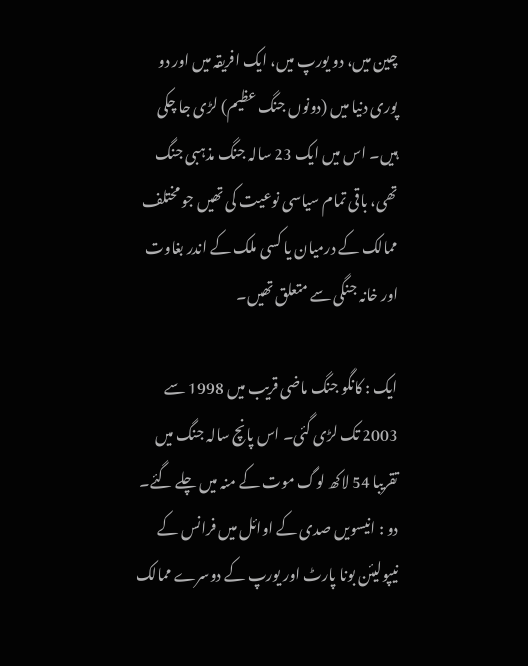چین میں، دو یورپ میں، ایک افریقہ میں اور دو پوری دنیا میں (دونوں جنگ عظیم) لڑی جا چکی ہیں۔ اس میں ایک 23 سالہ جنگ مذہبی جنگ تھی، باقی تمام سیاسی نوعیت کی تھیں جو مختلف ممالک کے درمیان یا کسی ملک کے اندر بغاوت اور خانہ جنگی سے متعلق تھیں۔

ایک : کانگو جنگ ماضی قریب میں 1998 سے 2003 تک لڑی گئی۔ اس پانچ سالہ جنگ میں تقریبا 54 لاکھ لوگ موت کے منہ میں چلے گئے۔
دو : انیسویں صدی کے اوائل میں فرانس کے نیپولیئن بونا پارٹ اور یورپ کے دوسرے ممالک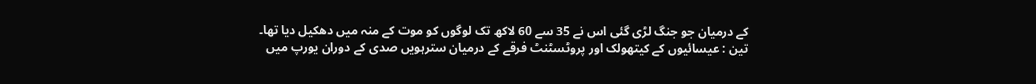کے درمیان جو جنگ لڑی گئی اس نے 35 سے 60 لاکھ تک لوگوں کو موت کے منہ میں دھکیل دیا تھا۔
تین : عیسائیوں کے کیتھولک اور پروٹسٹنٹ فرقے کے درمیان سترہویں صدی کے دوران یورپ میں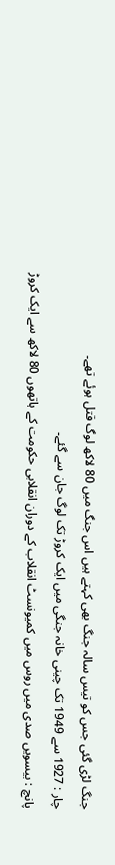جنگ لڑی گئی جس کو تیس سالہ جنگ بھی کہتے ہیں اس جنگ میں 80 لاکھ لوگ قتل ہوئے تھے۔
چار : 1927 سے 1949 تک چینی خانہ جنگی میں ایک کروڑ تک لوگ جان سے گئے۔
پانچ : بیسویں صدی میں روس میں کمیونسٹ انقلاب کے دوران انقلابی حکومت کے ہاتھوں 80 لاکھ سے ایک کروڑ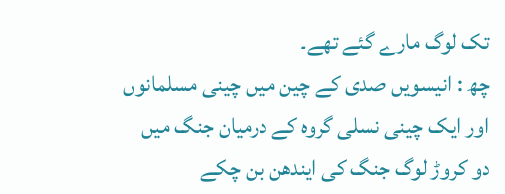تک لوگ مارے گئے تھے۔
چھ : انیسویں صدی کے چین میں چینی مسلمانوں اور ایک چینی نسلی گروہ کے درمیان جنگ میں دو کروڑ لوگ جنگ کی ایندھن بن چکے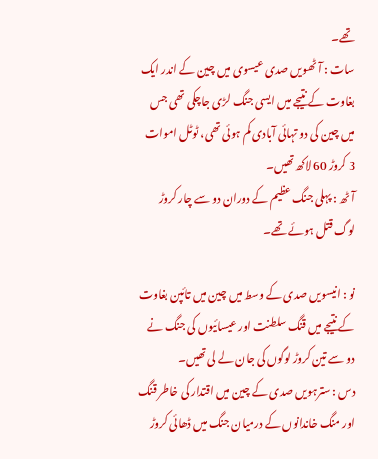تھے۔
سات : آٹھویں صدی عیسوی میں چین کے اندر ایک بغاوت کے نتیجے میں ایسی جنگ لڑی جاچکی تھی جس میں چین کی دو تہائی آبادی کم ہوئی تھی، ٹوٹل اموات 3 کروڑ 60 لاکھ تھیں۔
آٹھ : پہلی جنگ عظیم کے دوران دو سے چار کروڑ لوگ قتل ہوئے تھے۔

نو : انیسویں صدی کے وسط میں چین میں تائپن بغاوت کے نتیجے میں قنگ سلطنت اور عیسائیوں کی جنگ نے دو سے تین کروڑ لوگوں کی جان لے لی تھیں۔
دس : سترہویں صدی کے چین میں اقتدار کی خاطر قنگ اور منگ خاندانوں کے درمیان جنگ میں ڈھائی کروڑ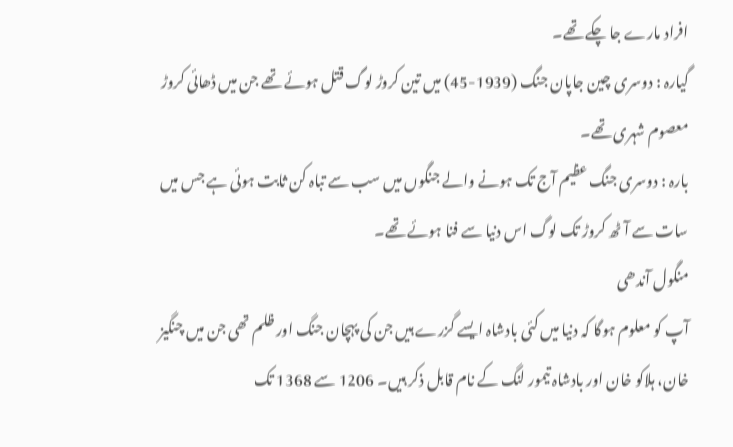افراد مارے جا چکے تھے۔
گیارہ : دوسری چین جاپان جنگ (1939-45) میں تین کروڑ لوگ قتل ہوئے تھے جن میں ڈھائی کروڑ معصوم شہری تھے۔
بارہ : دوسری جنگ عظیم آج تک ہونے والے جنگوں میں سب سے تباہ کن ثابت ہوئی ہے جس میں سات سے آٹھ کروڑ تک لوگ اس دنیا سے فنا ہوئے تھے۔
منگول آندھی
آپ کو معلوم ہوگا کہ دنیا میں کئی بادشاہ ایسے گزرے ہیں جن کی پہچان جنگ اور ظلم تھی جن میں چنگیز خان، ہلاکو خان اور بادشاہ تیمور لنگ کے نام قابل ذکر ہیں۔ 1206 سے 1368 تک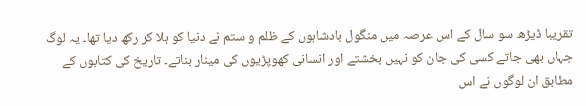تقریبا ڈیڑھ سو سال کے اس عرصہ میں منگول بادشاہوں کے ظلم و ستم نے دنیا کو ہلا کر رکھ دیا تھا۔ یہ لوگ جہاں بھی جاتے کسی کی جان کو نہیں بخشتے اور انسانی کھوپڑیوں کی مینار بناتے۔ تاریخ کی کتابوں کے مطابق ان لوگوں نے اس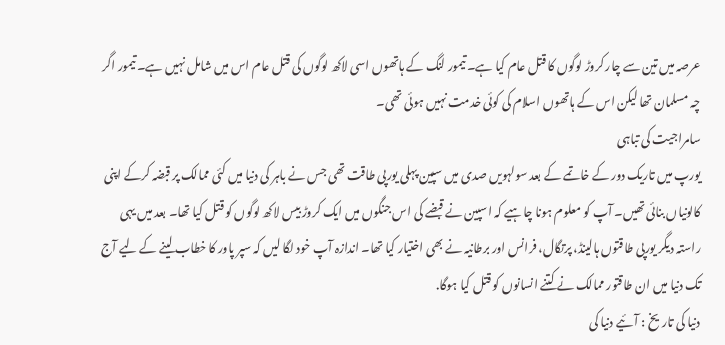عرصہ میں تین سے چار کروڑ لوگوں کا قتل عام کیا ہے۔ تیمور لنگ کے ہاتھوں اسی لاکھ لوگوں کی قتل عام اس میں شامل نہیں ہے۔ تیمور اگر چہ مسلمان تھا لیکن اس کے ہاتھوں اسلام کی کوئی خدمت نہیں ہوئی تھی۔
سامراجیت کی تباہی
یورپ میں تاریک دور کے خاتمے کے بعد سولہویں صدی میں سپین پہلی یورپی طاقت تھی جس نے باہر کی دنیا میں کئی ممالک پر قبضہ کرکے اپنی کالونیاں بنائی تھیں۔ آپ کو معلوم ہونا چاہیے کہ اسپین نے قبضے کی اس جنگوں میں ایک کروڑ بیس لاکھ لوگوں کو قتل کیا تھا۔ بعد میں یہی راستہ دیگر یورپی طاقتوں ہالینڈ، پرتگال، فرانس اور برطانیہ نے بھی اختیار کیا تھا۔ اندازہ آپ خود لگا لیں کہ سپر پاور کا خطاب لینے کے لیے آج تک دنیا میں ان طاقتور ممالک نے کتنے انسانوں کو قتل کیا ہوگا.
دنیا کی تاریخ : آئیے دنیا کی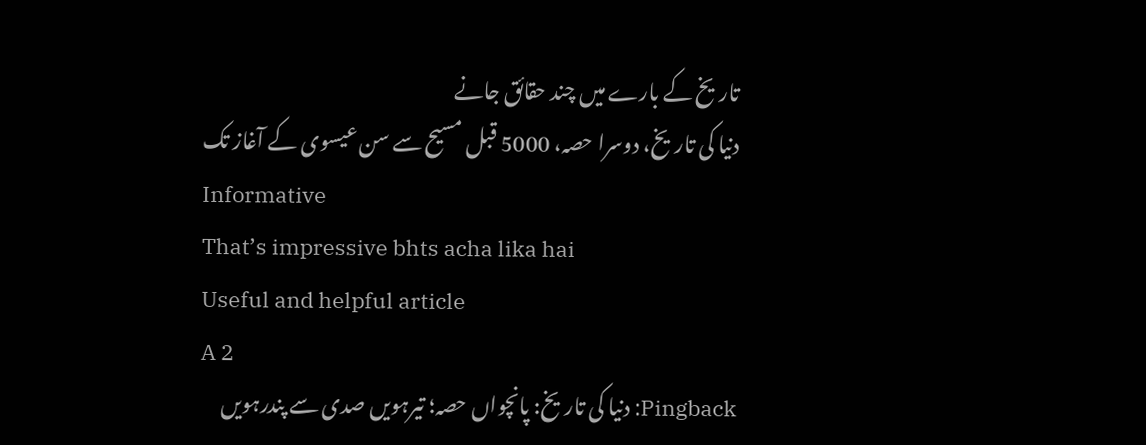تاریخ کے بارے میں چند حقائق جانے
دنیا کی تاریخ، دوسرا حصہ، 5000 قبل مسیح سے سن عیسوی کے آغاز تک
Informative
That’s impressive bhts acha lika hai
Useful and helpful article
A 2
Pingback: دنیا کی تاریخ: پانچواں حصہ؛ تیرہویں صدی سے پندرہویں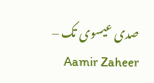صدی عیسوی تک – Aamir Zaheer